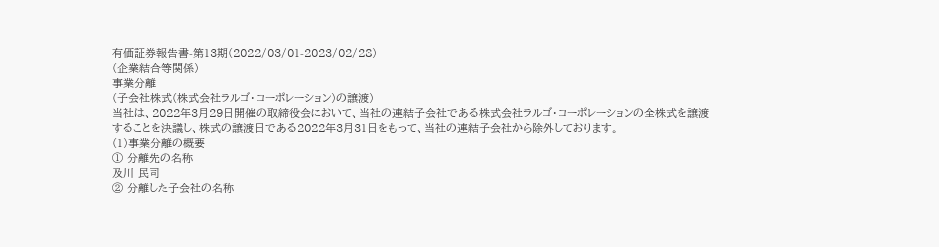有価証券報告書-第13期(2022/03/01-2023/02/28)
(企業結合等関係)
事業分離
(子会社株式(株式会社ラルゴ・コーポレーション)の譲渡)
当社は、2022年3月29日開催の取締役会において、当社の連結子会社である株式会社ラルゴ・コーポレーションの全株式を譲渡することを決議し、株式の譲渡日である2022年3月31日をもって、当社の連結子会社から除外しております。
(1)事業分離の概要
① 分離先の名称
及川 民司
② 分離した子会社の名称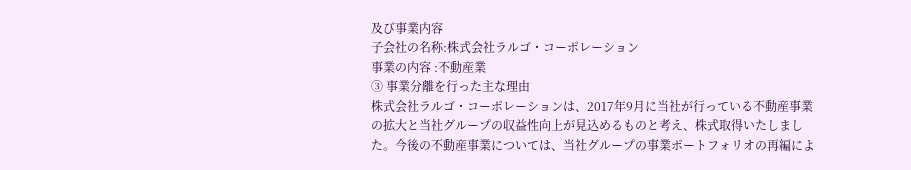及び事業内容
子会社の名称:株式会社ラルゴ・コーポレーション
事業の内容 :不動産業
③ 事業分離を行った主な理由
株式会社ラルゴ・コーポレーションは、2017年9月に当社が行っている不動産事業の拡大と当社グループの収益性向上が見込めるものと考え、株式取得いたしました。今後の不動産事業については、当社グループの事業ポートフォリオの再編によ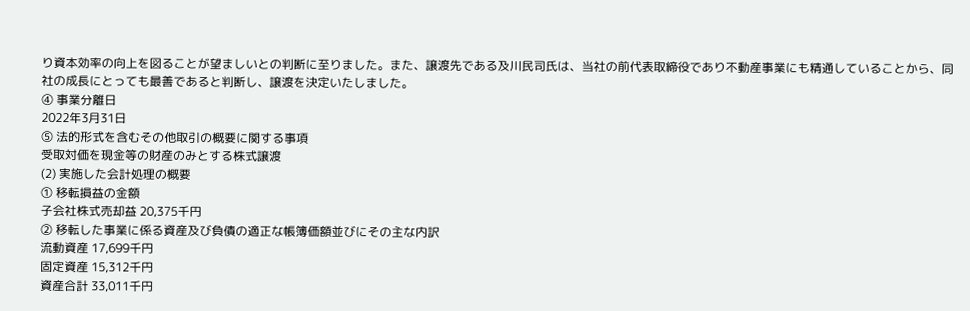り資本効率の向上を図ることが望ましいとの判断に至りました。また、譲渡先である及川民司氏は、当社の前代表取締役であり不動産事業にも精通していることから、同社の成長にとっても最善であると判断し、譲渡を決定いたしました。
④ 事業分離日
2022年3月31日
⑤ 法的形式を含むその他取引の概要に関する事項
受取対価を現金等の財産のみとする株式譲渡
(2) 実施した会計処理の概要
① 移転損益の金額
子会社株式売却益 20,375千円
② 移転した事業に係る資産及び負債の適正な帳簿価額並びにその主な内訳
流動資産 17,699千円
固定資産 15,312千円
資産合計 33,011千円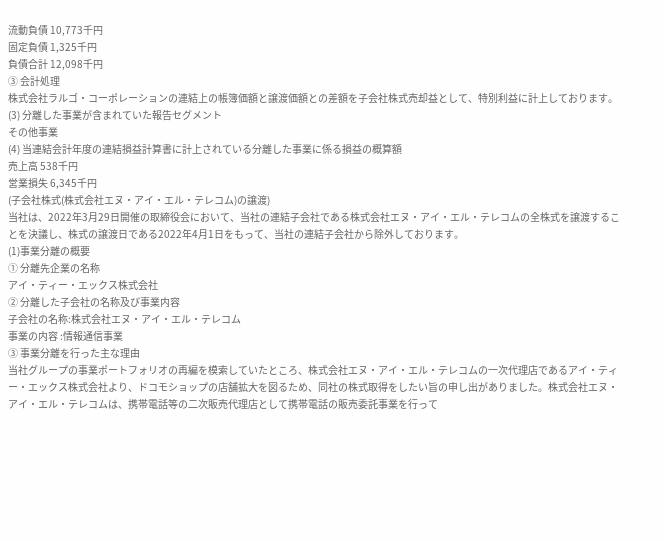流動負債 10,773千円
固定負債 1,325千円
負債合計 12,098千円
③ 会計処理
株式会社ラルゴ・コーポレーションの連結上の帳簿価額と譲渡価額との差額を子会社株式売却益として、特別利益に計上しております。
(3) 分離した事業が含まれていた報告セグメント
その他事業
(4) 当連結会計年度の連結損益計算書に計上されている分離した事業に係る損益の概算額
売上高 538千円
営業損失 6,345千円
(子会社株式(株式会社エヌ・アイ・エル・テレコム)の譲渡)
当社は、2022年3月29日開催の取締役会において、当社の連結子会社である株式会社エヌ・アイ・エル・テレコムの全株式を譲渡することを決議し、株式の譲渡日である2022年4月1日をもって、当社の連結子会社から除外しております。
(1)事業分離の概要
① 分離先企業の名称
アイ・ティー・エックス株式会社
② 分離した子会社の名称及び事業内容
子会社の名称:株式会社エヌ・アイ・エル・テレコム
事業の内容 :情報通信事業
③ 事業分離を行った主な理由
当社グループの事業ポートフォリオの再編を模索していたところ、株式会社エヌ・アイ・エル・テレコムの一次代理店であるアイ・ティー・エックス株式会社より、ドコモショップの店舗拡大を図るため、同社の株式取得をしたい旨の申し出がありました。株式会社エヌ・アイ・エル・テレコムは、携帯電話等の二次販売代理店として携帯電話の販売委託事業を行って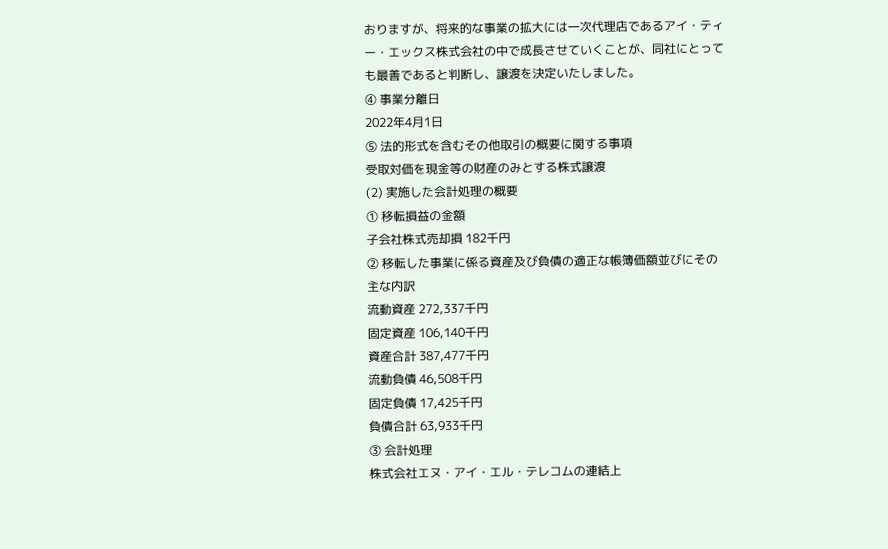おりますが、将来的な事業の拡大には一次代理店であるアイ・ティー・エックス株式会社の中で成長させていくことが、同社にとっても最善であると判断し、譲渡を決定いたしました。
④ 事業分離日
2022年4月1日
⑤ 法的形式を含むその他取引の概要に関する事項
受取対価を現金等の財産のみとする株式譲渡
(2) 実施した会計処理の概要
① 移転損益の金額
子会社株式売却損 182千円
② 移転した事業に係る資産及び負債の適正な帳簿価額並びにその主な内訳
流動資産 272,337千円
固定資産 106,140千円
資産合計 387,477千円
流動負債 46,508千円
固定負債 17,425千円
負債合計 63,933千円
③ 会計処理
株式会社エヌ・アイ・エル・テレコムの連結上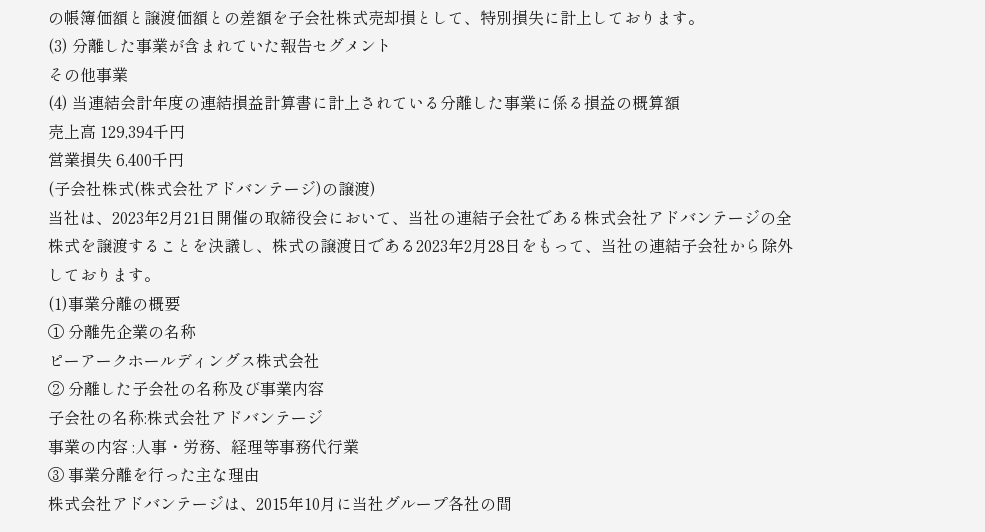の帳簿価額と譲渡価額との差額を子会社株式売却損として、特別損失に計上しております。
(3) 分離した事業が含まれていた報告セグメント
その他事業
(4) 当連結会計年度の連結損益計算書に計上されている分離した事業に係る損益の概算額
売上高 129,394千円
営業損失 6,400千円
(子会社株式(株式会社アドバンテージ)の譲渡)
当社は、2023年2月21日開催の取締役会において、当社の連結子会社である株式会社アドバンテージの全株式を譲渡することを決議し、株式の譲渡日である2023年2月28日をもって、当社の連結子会社から除外しております。
(1)事業分離の概要
① 分離先企業の名称
ピーアークホールディングス株式会社
② 分離した子会社の名称及び事業内容
子会社の名称:株式会社アドバンテージ
事業の内容 :人事・労務、経理等事務代行業
③ 事業分離を行った主な理由
株式会社アドバンテージは、2015年10月に当社グループ各社の間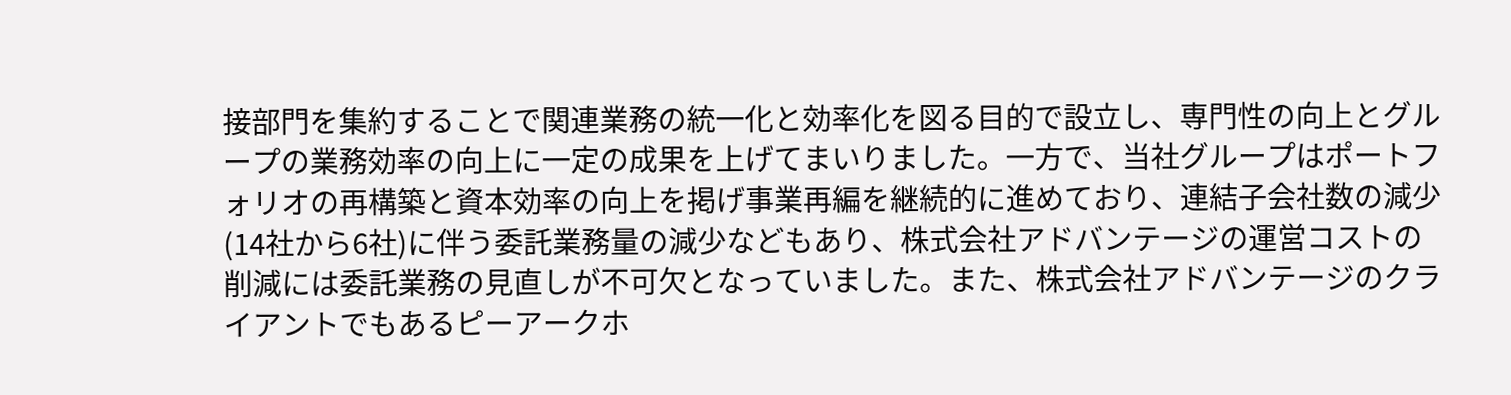接部門を集約することで関連業務の統一化と効率化を図る目的で設立し、専門性の向上とグループの業務効率の向上に一定の成果を上げてまいりました。一方で、当社グループはポートフォリオの再構築と資本効率の向上を掲げ事業再編を継続的に進めており、連結子会社数の減少(14社から6社)に伴う委託業務量の減少などもあり、株式会社アドバンテージの運営コストの削減には委託業務の見直しが不可欠となっていました。また、株式会社アドバンテージのクライアントでもあるピーアークホ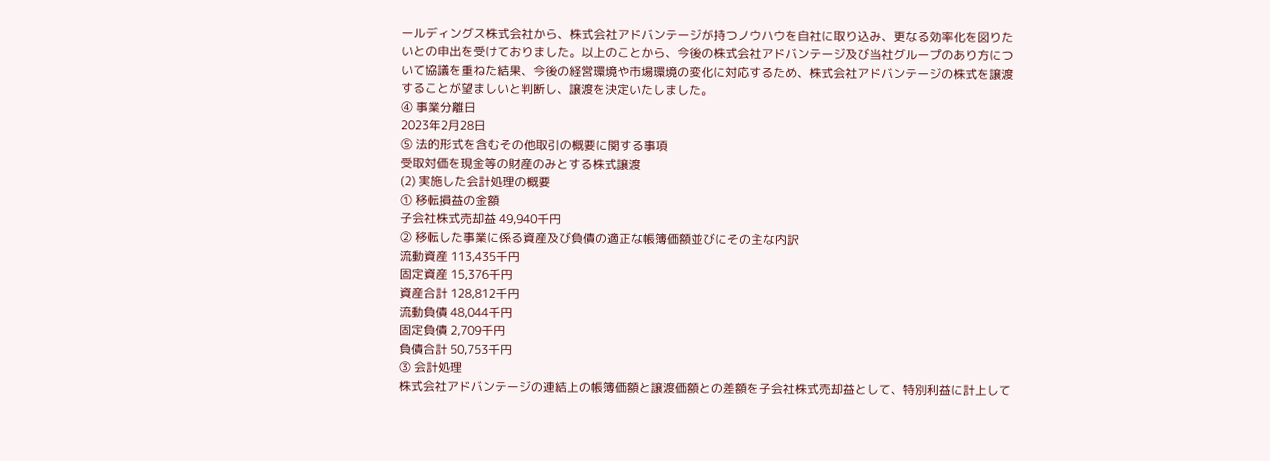ールディングス株式会社から、株式会社アドバンテージが持つノウハウを自社に取り込み、更なる効率化を図りたいとの申出を受けておりました。以上のことから、今後の株式会社アドバンテージ及び当社グループのあり方について協議を重ねた結果、今後の経営環境や市場環境の変化に対応するため、株式会社アドバンテージの株式を譲渡することが望ましいと判断し、譲渡を決定いたしました。
④ 事業分離日
2023年2月28日
⑤ 法的形式を含むその他取引の概要に関する事項
受取対価を現金等の財産のみとする株式譲渡
(2) 実施した会計処理の概要
① 移転損益の金額
子会社株式売却益 49,940千円
② 移転した事業に係る資産及び負債の適正な帳簿価額並びにその主な内訳
流動資産 113,435千円
固定資産 15,376千円
資産合計 128,812千円
流動負債 48,044千円
固定負債 2,709千円
負債合計 50,753千円
③ 会計処理
株式会社アドバンテージの連結上の帳簿価額と譲渡価額との差額を子会社株式売却益として、特別利益に計上して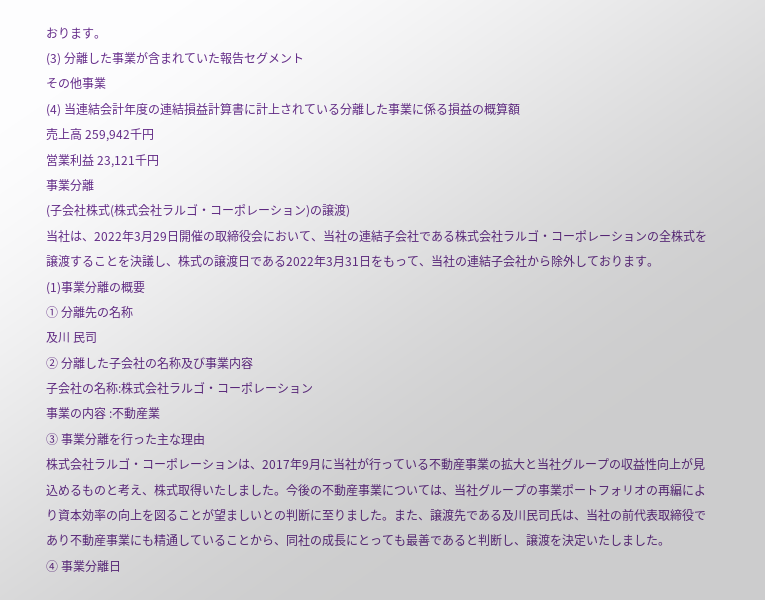おります。
(3) 分離した事業が含まれていた報告セグメント
その他事業
(4) 当連結会計年度の連結損益計算書に計上されている分離した事業に係る損益の概算額
売上高 259,942千円
営業利益 23,121千円
事業分離
(子会社株式(株式会社ラルゴ・コーポレーション)の譲渡)
当社は、2022年3月29日開催の取締役会において、当社の連結子会社である株式会社ラルゴ・コーポレーションの全株式を譲渡することを決議し、株式の譲渡日である2022年3月31日をもって、当社の連結子会社から除外しております。
(1)事業分離の概要
① 分離先の名称
及川 民司
② 分離した子会社の名称及び事業内容
子会社の名称:株式会社ラルゴ・コーポレーション
事業の内容 :不動産業
③ 事業分離を行った主な理由
株式会社ラルゴ・コーポレーションは、2017年9月に当社が行っている不動産事業の拡大と当社グループの収益性向上が見込めるものと考え、株式取得いたしました。今後の不動産事業については、当社グループの事業ポートフォリオの再編により資本効率の向上を図ることが望ましいとの判断に至りました。また、譲渡先である及川民司氏は、当社の前代表取締役であり不動産事業にも精通していることから、同社の成長にとっても最善であると判断し、譲渡を決定いたしました。
④ 事業分離日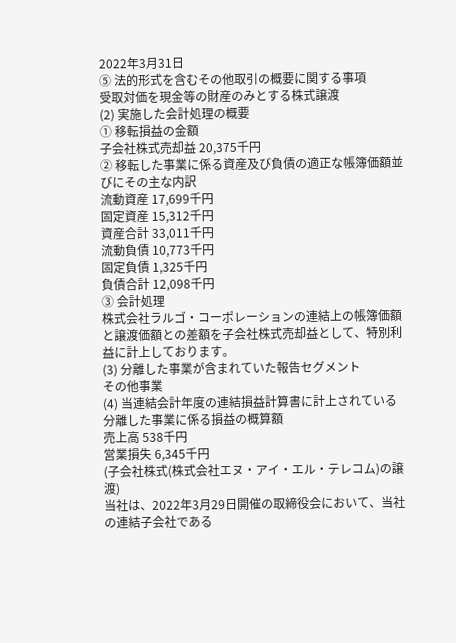2022年3月31日
⑤ 法的形式を含むその他取引の概要に関する事項
受取対価を現金等の財産のみとする株式譲渡
(2) 実施した会計処理の概要
① 移転損益の金額
子会社株式売却益 20,375千円
② 移転した事業に係る資産及び負債の適正な帳簿価額並びにその主な内訳
流動資産 17,699千円
固定資産 15,312千円
資産合計 33,011千円
流動負債 10,773千円
固定負債 1,325千円
負債合計 12,098千円
③ 会計処理
株式会社ラルゴ・コーポレーションの連結上の帳簿価額と譲渡価額との差額を子会社株式売却益として、特別利益に計上しております。
(3) 分離した事業が含まれていた報告セグメント
その他事業
(4) 当連結会計年度の連結損益計算書に計上されている分離した事業に係る損益の概算額
売上高 538千円
営業損失 6,345千円
(子会社株式(株式会社エヌ・アイ・エル・テレコム)の譲渡)
当社は、2022年3月29日開催の取締役会において、当社の連結子会社である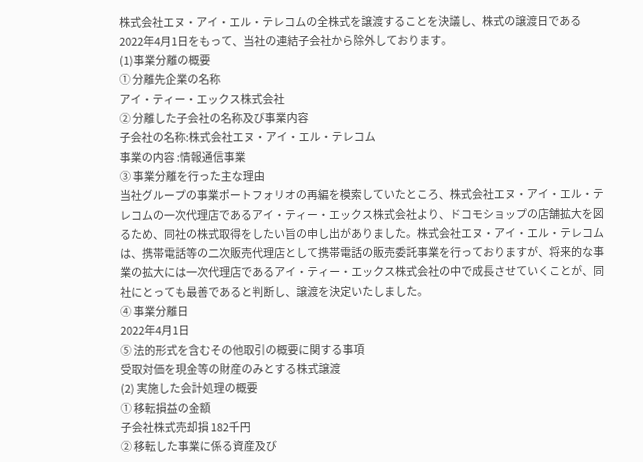株式会社エヌ・アイ・エル・テレコムの全株式を譲渡することを決議し、株式の譲渡日である2022年4月1日をもって、当社の連結子会社から除外しております。
(1)事業分離の概要
① 分離先企業の名称
アイ・ティー・エックス株式会社
② 分離した子会社の名称及び事業内容
子会社の名称:株式会社エヌ・アイ・エル・テレコム
事業の内容 :情報通信事業
③ 事業分離を行った主な理由
当社グループの事業ポートフォリオの再編を模索していたところ、株式会社エヌ・アイ・エル・テレコムの一次代理店であるアイ・ティー・エックス株式会社より、ドコモショップの店舗拡大を図るため、同社の株式取得をしたい旨の申し出がありました。株式会社エヌ・アイ・エル・テレコムは、携帯電話等の二次販売代理店として携帯電話の販売委託事業を行っておりますが、将来的な事業の拡大には一次代理店であるアイ・ティー・エックス株式会社の中で成長させていくことが、同社にとっても最善であると判断し、譲渡を決定いたしました。
④ 事業分離日
2022年4月1日
⑤ 法的形式を含むその他取引の概要に関する事項
受取対価を現金等の財産のみとする株式譲渡
(2) 実施した会計処理の概要
① 移転損益の金額
子会社株式売却損 182千円
② 移転した事業に係る資産及び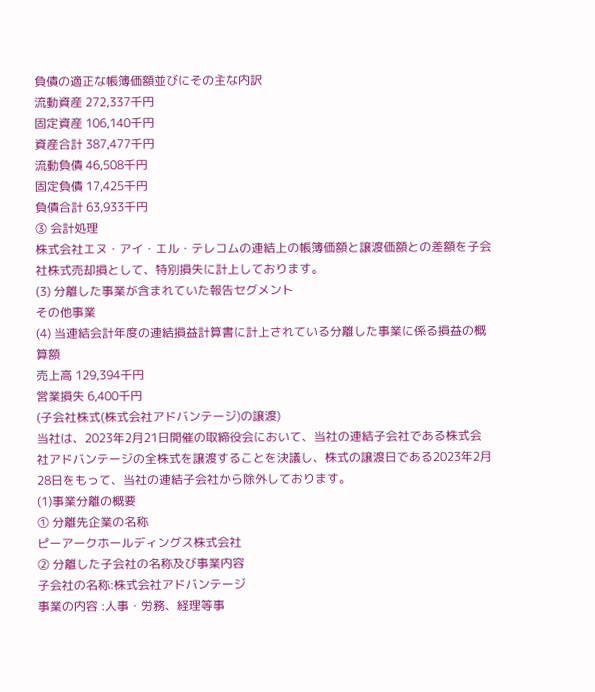負債の適正な帳簿価額並びにその主な内訳
流動資産 272,337千円
固定資産 106,140千円
資産合計 387,477千円
流動負債 46,508千円
固定負債 17,425千円
負債合計 63,933千円
③ 会計処理
株式会社エヌ・アイ・エル・テレコムの連結上の帳簿価額と譲渡価額との差額を子会社株式売却損として、特別損失に計上しております。
(3) 分離した事業が含まれていた報告セグメント
その他事業
(4) 当連結会計年度の連結損益計算書に計上されている分離した事業に係る損益の概算額
売上高 129,394千円
営業損失 6,400千円
(子会社株式(株式会社アドバンテージ)の譲渡)
当社は、2023年2月21日開催の取締役会において、当社の連結子会社である株式会社アドバンテージの全株式を譲渡することを決議し、株式の譲渡日である2023年2月28日をもって、当社の連結子会社から除外しております。
(1)事業分離の概要
① 分離先企業の名称
ピーアークホールディングス株式会社
② 分離した子会社の名称及び事業内容
子会社の名称:株式会社アドバンテージ
事業の内容 :人事・労務、経理等事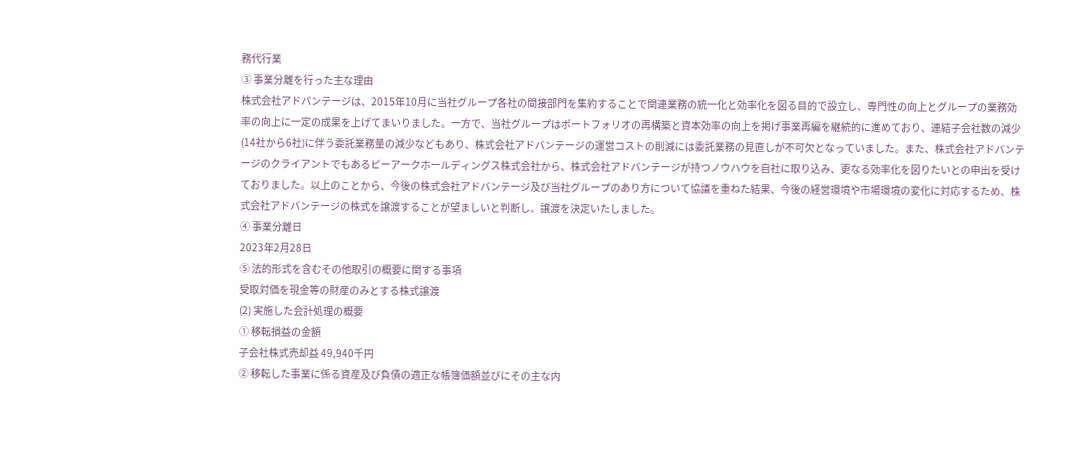務代行業
③ 事業分離を行った主な理由
株式会社アドバンテージは、2015年10月に当社グループ各社の間接部門を集約することで関連業務の統一化と効率化を図る目的で設立し、専門性の向上とグループの業務効率の向上に一定の成果を上げてまいりました。一方で、当社グループはポートフォリオの再構築と資本効率の向上を掲げ事業再編を継続的に進めており、連結子会社数の減少(14社から6社)に伴う委託業務量の減少などもあり、株式会社アドバンテージの運営コストの削減には委託業務の見直しが不可欠となっていました。また、株式会社アドバンテージのクライアントでもあるピーアークホールディングス株式会社から、株式会社アドバンテージが持つノウハウを自社に取り込み、更なる効率化を図りたいとの申出を受けておりました。以上のことから、今後の株式会社アドバンテージ及び当社グループのあり方について協議を重ねた結果、今後の経営環境や市場環境の変化に対応するため、株式会社アドバンテージの株式を譲渡することが望ましいと判断し、譲渡を決定いたしました。
④ 事業分離日
2023年2月28日
⑤ 法的形式を含むその他取引の概要に関する事項
受取対価を現金等の財産のみとする株式譲渡
(2) 実施した会計処理の概要
① 移転損益の金額
子会社株式売却益 49,940千円
② 移転した事業に係る資産及び負債の適正な帳簿価額並びにその主な内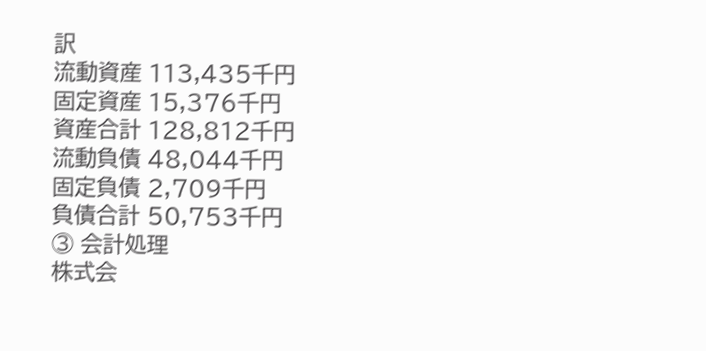訳
流動資産 113,435千円
固定資産 15,376千円
資産合計 128,812千円
流動負債 48,044千円
固定負債 2,709千円
負債合計 50,753千円
③ 会計処理
株式会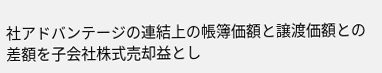社アドバンテージの連結上の帳簿価額と譲渡価額との差額を子会社株式売却益とし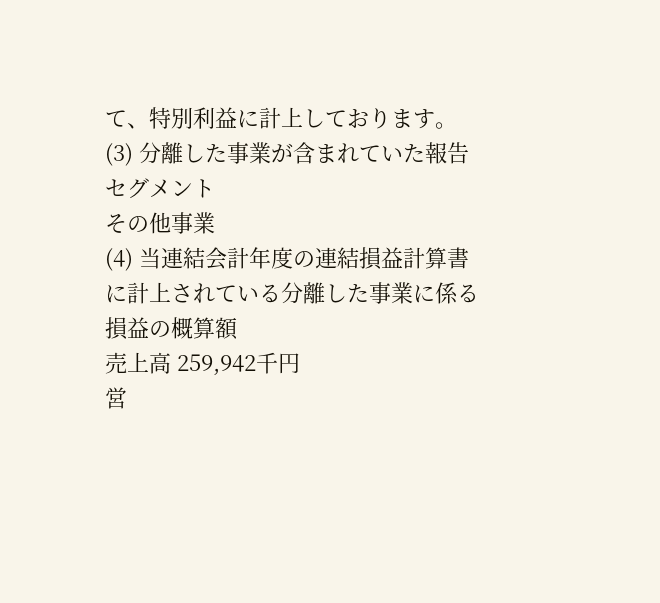て、特別利益に計上しております。
(3) 分離した事業が含まれていた報告セグメント
その他事業
(4) 当連結会計年度の連結損益計算書に計上されている分離した事業に係る損益の概算額
売上高 259,942千円
営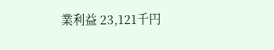業利益 23,121千円